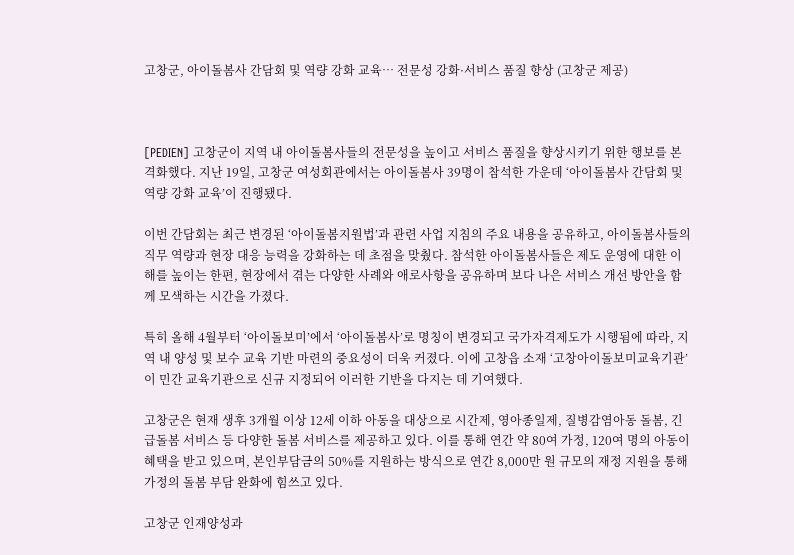고창군, 아이돌봄사 간담회 및 역량 강화 교육… 전문성 강화·서비스 품질 향상 (고창군 제공)



[PEDIEN] 고창군이 지역 내 아이돌봄사들의 전문성을 높이고 서비스 품질을 향상시키기 위한 행보를 본격화했다. 지난 19일, 고창군 여성회관에서는 아이돌봄사 39명이 참석한 가운데 ‘아이돌봄사 간담회 및 역량 강화 교육’이 진행됐다.

이번 간담회는 최근 변경된 ‘아이돌봄지원법’과 관련 사업 지침의 주요 내용을 공유하고, 아이돌봄사들의 직무 역량과 현장 대응 능력을 강화하는 데 초점을 맞췄다. 참석한 아이돌봄사들은 제도 운영에 대한 이해를 높이는 한편, 현장에서 겪는 다양한 사례와 애로사항을 공유하며 보다 나은 서비스 개선 방안을 함께 모색하는 시간을 가졌다.

특히 올해 4월부터 ‘아이돌보미’에서 ‘아이돌봄사’로 명칭이 변경되고 국가자격제도가 시행됨에 따라, 지역 내 양성 및 보수 교육 기반 마련의 중요성이 더욱 커졌다. 이에 고창읍 소재 ‘고창아이돌보미교육기관’이 민간 교육기관으로 신규 지정되어 이러한 기반을 다지는 데 기여했다.

고창군은 현재 생후 3개월 이상 12세 이하 아동을 대상으로 시간제, 영아종일제, 질병감염아동 돌봄, 긴급돌봄 서비스 등 다양한 돌봄 서비스를 제공하고 있다. 이를 통해 연간 약 80여 가정, 120여 명의 아동이 혜택을 받고 있으며, 본인부담금의 50%를 지원하는 방식으로 연간 8,000만 원 규모의 재정 지원을 통해 가정의 돌봄 부담 완화에 힘쓰고 있다.

고창군 인재양성과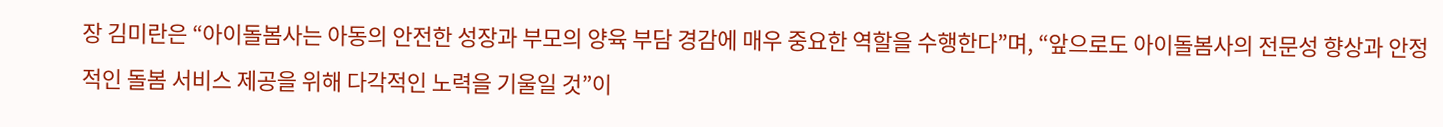장 김미란은 “아이돌봄사는 아동의 안전한 성장과 부모의 양육 부담 경감에 매우 중요한 역할을 수행한다”며, “앞으로도 아이돌봄사의 전문성 향상과 안정적인 돌봄 서비스 제공을 위해 다각적인 노력을 기울일 것”이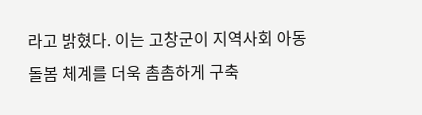라고 밝혔다. 이는 고창군이 지역사회 아동 돌봄 체계를 더욱 촘촘하게 구축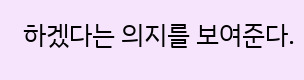하겠다는 의지를 보여준다.